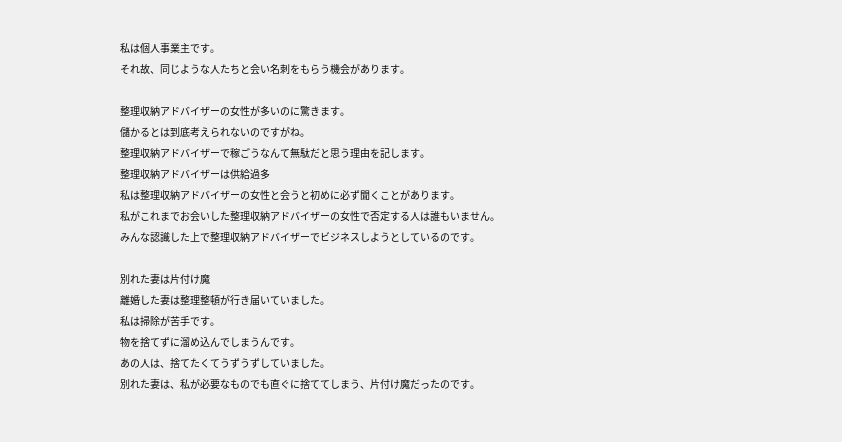私は個人事業主です。
それ故、同じような人たちと会い名刺をもらう機会があります。

整理収納アドバイザーの女性が多いのに驚きます。
儲かるとは到底考えられないのですがね。
整理収納アドバイザーで稼ごうなんて無駄だと思う理由を記します。
整理収納アドバイザーは供給過多
私は整理収納アドバイザーの女性と会うと初めに必ず聞くことがあります。
私がこれまでお会いした整理収納アドバイザーの女性で否定する人は誰もいません。
みんな認識した上で整理収納アドバイザーでビジネスしようとしているのです。

別れた妻は片付け魔
離婚した妻は整理整頓が行き届いていました。
私は掃除が苦手です。
物を捨てずに溜め込んでしまうんです。
あの人は、捨てたくてうずうずしていました。
別れた妻は、私が必要なものでも直ぐに捨ててしまう、片付け魔だったのです。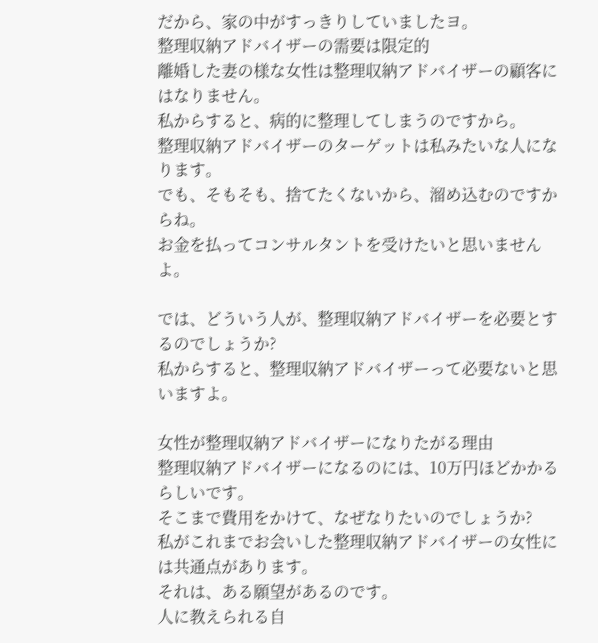だから、家の中がすっきりしていましたヨ。
整理収納アドバイザーの需要は限定的
離婚した妻の様な女性は整理収納アドバイザーの顧客にはなりません。
私からすると、病的に整理してしまうのですから。
整理収納アドバイザーのターゲットは私みたいな人になります。
でも、そもそも、捨てたくないから、溜め込むのですからね。
お金を払ってコンサルタントを受けたいと思いませんよ。

では、どういう人が、整理収納アドバイザーを必要とするのでしょうか?
私からすると、整理収納アドバイザーって必要ないと思いますよ。

女性が整理収納アドバイザーになりたがる理由
整理収納アドバイザーになるのには、10万円ほどかかるらしいです。
そこまで費用をかけて、なぜなりたいのでしょうか?
私がこれまでお会いした整理収納アドバイザーの女性には共通点があります。
それは、ある願望があるのです。
人に教えられる自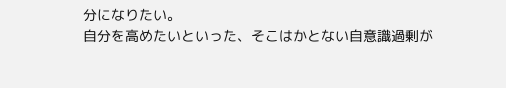分になりたい。
自分を高めたいといった、そこはかとない自意識過剰が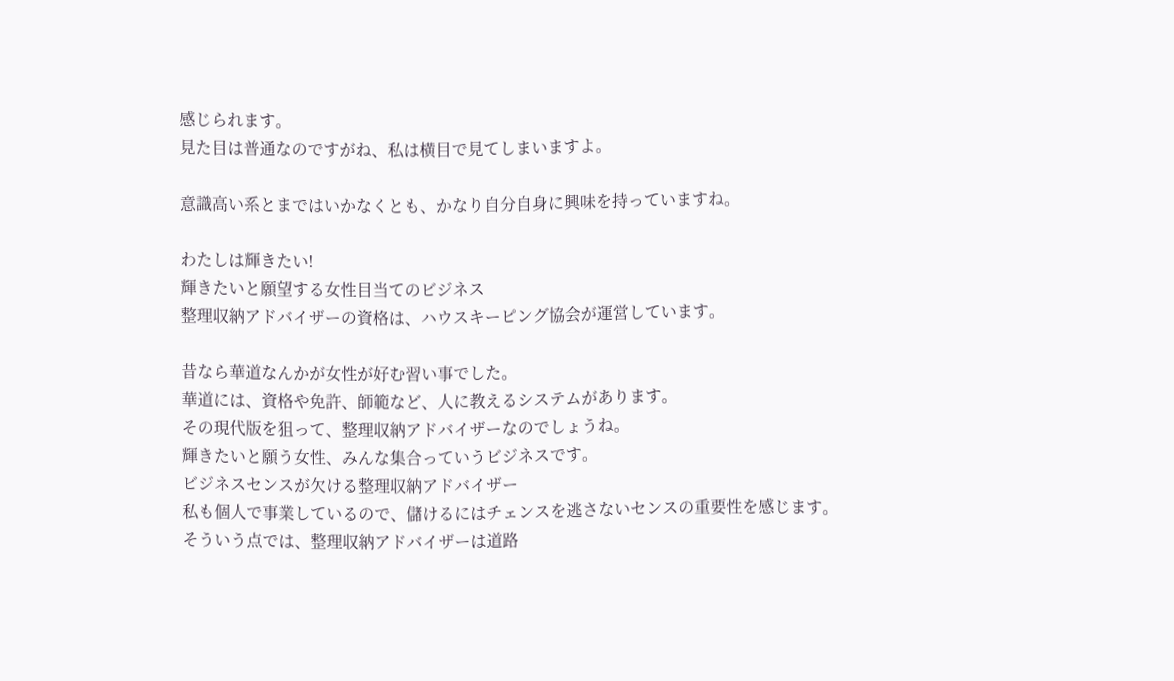感じられます。
見た目は普通なのですがね、私は横目で見てしまいますよ。

意識高い系とまではいかなくとも、かなり自分自身に興味を持っていますね。

わたしは輝きたい!
輝きたいと願望する女性目当てのビジネス
整理収納アドバイザーの資格は、ハウスキーピング協会が運営しています。

昔なら華道なんかが女性が好む習い事でした。
華道には、資格や免許、師範など、人に教えるシステムがあります。
その現代版を狙って、整理収納アドバイザーなのでしょうね。
輝きたいと願う女性、みんな集合っていうビジネスです。
ビジネスセンスが欠ける整理収納アドバイザー
私も個人で事業しているので、儲けるにはチェンスを逃さないセンスの重要性を感じます。
そういう点では、整理収納アドバイザーは道路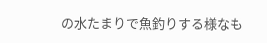の水たまりで魚釣りする様なも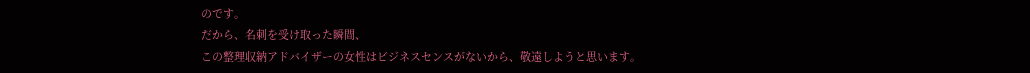のです。
だから、名刺を受け取った瞬間、
この整理収納アドバイザーの女性はビジネスセンスがないから、敬遠しようと思います。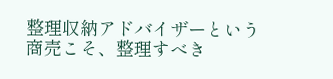整理収納アドバイザーという商売こそ、整理すべき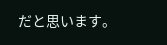だと思います。